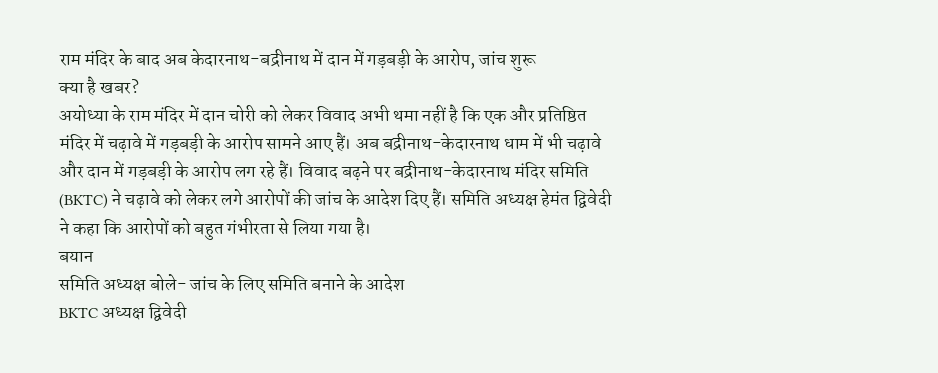राम मंदिर के बाद अब केदारनाथ-बद्रीनाथ में दान में गड़बड़ी के आरोप, जांच शुरू
क्या है खबर?
अयोध्या के राम मंदिर में दान चोरी को लेकर विवाद अभी थमा नहीं है कि एक और प्रतिष्ठित मंदिर में चढ़ावे में गड़बड़ी के आरोप सामने आए हैं। अब बद्रीनाथ-केदारनाथ धाम में भी चढ़ावे और दान में गड़बड़ी के आरोप लग रहे हैं। विवाद बढ़ने पर बद्रीनाथ-केदारनाथ मंदिर समिति (BKTC) ने चढ़ावे को लेकर लगे आरोपों की जांच के आदेश दिए हैं। समिति अध्यक्ष हेमंत द्विवेदी ने कहा कि आरोपों को बहुत गंभीरता से लिया गया है।
बयान
समिति अध्यक्ष बोले- जांच के लिए समिति बनाने के आदेश
BKTC अध्यक्ष द्विवेदी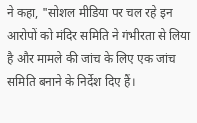ने कहा, "सोशल मीडिया पर चल रहे इन आरोपों को मंदिर समिति ने गंभीरता से लिया है और मामले की जांच के लिए एक जांच समिति बनाने के निर्देश दिए हैं।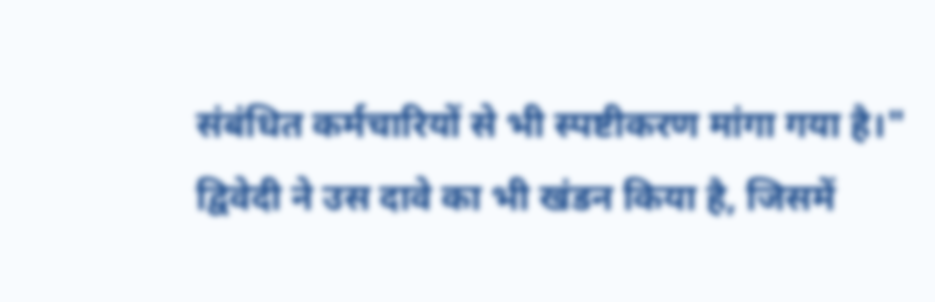संबंधित कर्मचारियों से भी स्पष्टीकरण मांगा गया है।" द्विवेदी ने उस दावे का भी खंडन किया है, जिसमें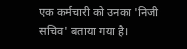एक कर्मचारी को उनका 'निजी सचिव' बताया गया है।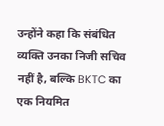उन्होंने कहा कि संबंधित व्यक्ति उनका निजी सचिव नहीं है, बल्कि BKTC का एक नियमित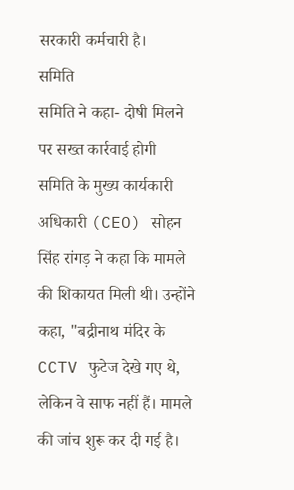सरकारी कर्मचारी है।
समिति
समिति ने कहा- दोषी मिलने पर सख्त कार्रवाई होगी
समिति के मुख्य कार्यकारी अधिकारी (CEO) सोहन सिंह रांगड़ ने कहा कि मामले की शिकायत मिली थी। उन्होंने कहा, "बद्रीनाथ मंदिर के CCTV फुटेज देखे गए थे, लेकिन वे साफ नहीं हैं। मामले की जांच शुरू कर दी गई है।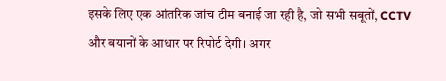इसके लिए एक आंतरिक जांच टीम बनाई जा रही है, जो सभी सबूतों, CCTV और बयानों के आधार पर रिपोर्ट देगी। अगर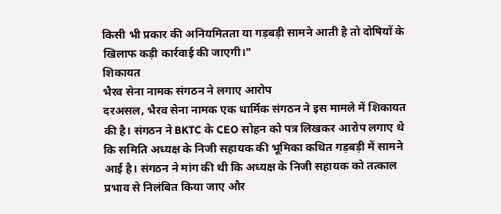किसी भी प्रकार की अनियमितता या गड़बड़ी सामने आती है तो दोषियों के खिलाफ कड़ी कार्रवाई की जाएगी।"
शिकायत
भैरव सेना नामक संगठन ने लगाए आरोप
दरअसल, भैरव सेना नामक एक धार्मिक संगठन ने इस मामले में शिकायत की है। संगठन ने BKTC के CEO सोहन को पत्र लिखकर आरोप लगाए थे कि समिति अध्यक्ष के निजी सहायक की भूमिका कथित गड़बड़ी में सामने आई है। संगठन ने मांग की थी कि अध्यक्ष के निजी सहायक को तत्काल प्रभाव से निलंबित किया जाए और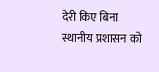देरी किए बिना स्थानीय प्रशासन को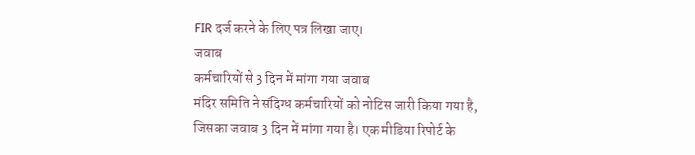FIR दर्ज करने के लिए पत्र लिखा जाए।
जवाब
कर्मचारियों से 3 दिन में मांगा गया जवाब
मंदिर समिति ने संदिग्ध कर्मचारियों को नोटिस जारी किया गया है, जिसका जवाब 3 दिन में मांगा गया है। एक मीडिया रिपोर्ट के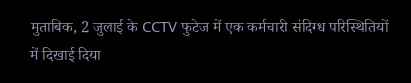मुताबिक, 2 जुलाई के CCTV फुटेज में एक कर्मचारी संदिग्ध परिस्थितियों में दिखाई दिया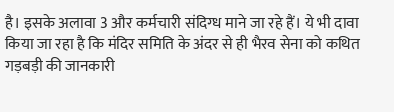है। इसके अलावा 3 और कर्मचारी संदिग्ध माने जा रहे हैं। ये भी दावा किया जा रहा है कि मंदिर समिति के अंदर से ही भैरव सेना को कथित गड़बड़ी की जानकारी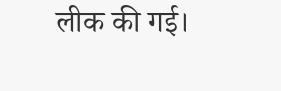लीक की गई।